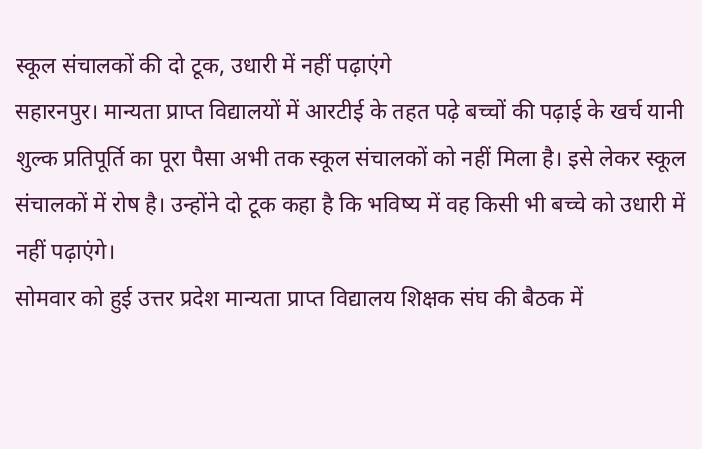स्कूल संचालकों की दो टूक, उधारी में नहीं पढ़ाएंगे
सहारनपुर। मान्यता प्राप्त विद्यालयों में आरटीई के तहत पढ़े बच्चों की पढ़ाई के खर्च यानी शुल्क प्रतिपूर्ति का पूरा पैसा अभी तक स्कूल संचालकों को नहीं मिला है। इसे लेकर स्कूल संचालकों में रोष है। उन्होंने दो टूक कहा है कि भविष्य में वह किसी भी बच्चे को उधारी में नहीं पढ़ाएंगे।
सोमवार को हुई उत्तर प्रदेश मान्यता प्राप्त विद्यालय शिक्षक संघ की बैठक में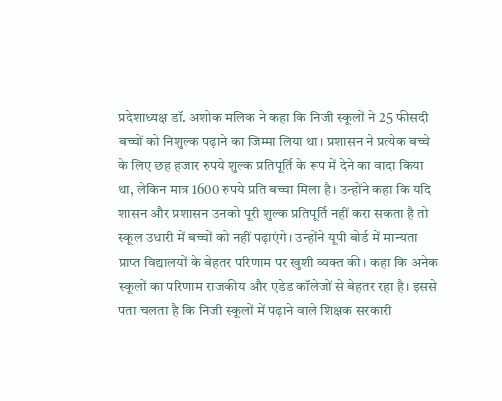प्रदेशाध्यक्ष डॉ. अशोक मलिक ने कहा कि निजी स्कूलों ने 25 फीसदी बच्चों को निशुल्क पढ़ाने का जिम्मा लिया था। प्रशासन ने प्रत्येक बच्चे के लिए छह हजार रुपये शुल्क प्रतिपूर्ति के रूप में देने का वादा किया था, लेकिन मात्र 1600 रुपये प्रति बच्चा मिला है। उन्होंने कहा कि यदि शासन और प्रशासन उनको पूरी शुल्क प्रतिपूर्ति नहीं करा सकता है तो स्कूल उधारी में बच्चों को नहीं पढ़ाएंगे। उन्होंने यूपी बोर्ड में मान्यता प्राप्त विद्यालयों के बेहतर परिणाम पर खुशी व्यक्त की। कहा कि अनेक स्कूलों का परिणाम राजकीय और एडेड कॉलेजों से बेहतर रहा है। इससे पता चलता है कि निजी स्कूलों में पढ़ाने वाले शिक्षक सरकारी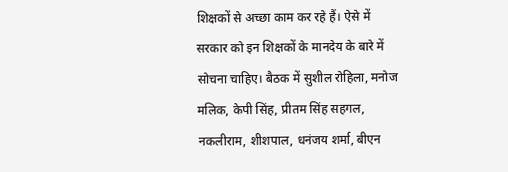शिक्षकों से अच्छा काम कर रहे हैं। ऐसे में सरकार को इन शिक्षकों के मानदेय के बारे में सोचना चाहिए। बैठक में सुशील रोहिला, मनोज मलिक, केपी सिंह, प्रीतम सिंह सहगल, नकलीराम, शीशपाल, धनंजय शर्मा, बीएन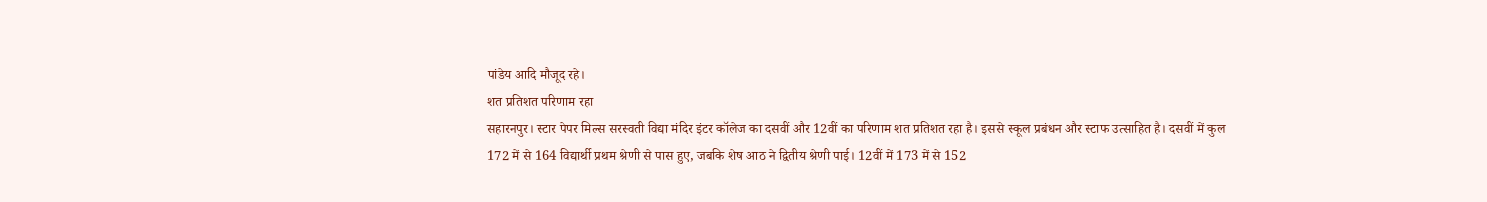पांडेय आदि मौजूद रहे।
शत प्रतिशत परिणाम रहा
सहारनपुर। स्टार पेपर मिल्स सरस्वती विद्या मंदिर इंटर कॉलेज का दसवीं और 12वीं का परिणाम शत प्रतिशत रहा है। इससे स्कूल प्रबंधन और स्टाफ उत्साहित है। दसवीं में कुल 172 में से 164 विद्यार्थी प्रथम श्रेणी से पास हुए, जबकि शेष आठ ने द्वितीय श्रेणी पाई। 12वीं में 173 में से 152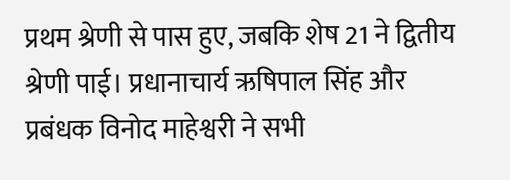प्रथम श्रेणी से पास हुए, जबकि शेष 21 ने द्वितीय श्रेणी पाई। प्रधानाचार्य ऋषिपाल सिंह और प्रबंधक विनोद माहेश्वरी ने सभी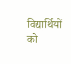विद्यार्थियों को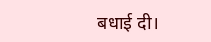बधाई दी।